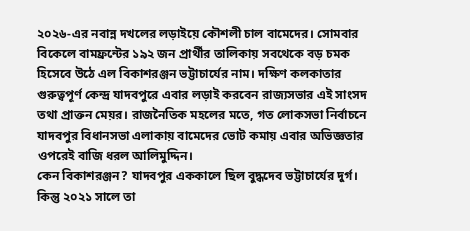২০২৬-এর নবান্ন দখলের লড়াইয়ে কৌশলী চাল বামেদের। সোমবার বিকেলে বামফ্রন্টের ১৯২ জন প্রার্থীর তালিকায় সবথেকে বড় চমক হিসেবে উঠে এল বিকাশরঞ্জন ভট্টাচার্যের নাম। দক্ষিণ কলকাতার গুরুত্বপূর্ণ কেন্দ্র যাদবপুরে এবার লড়াই করবেন রাজ্যসভার এই সাংসদ তথা প্রাক্তন মেয়র। রাজনৈতিক মহলের মতে, গত লোকসভা নির্বাচনে যাদবপুর বিধানসভা এলাকায় বামেদের ভোট কমায় এবার অভিজ্ঞতার ওপরেই বাজি ধরল আলিমুদ্দিন।
কেন বিকাশরঞ্জন? যাদবপুর এককালে ছিল বুদ্ধদেব ভট্টাচার্যের দুর্গ। কিন্তু ২০২১ সালে তা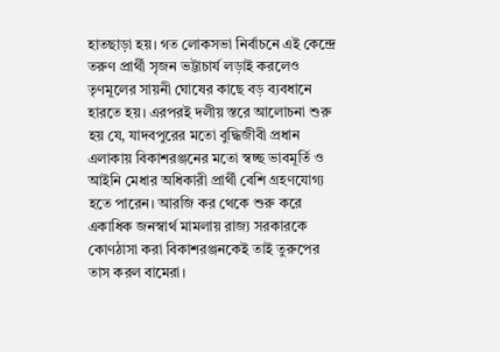হাতছাড়া হয়। গত লোকসভা নির্বাচনে এই কেন্দ্রে তরুণ প্রার্থী সৃজন ভট্টাচার্য লড়াই করলেও তৃণমূলের সায়নী ঘোষের কাছে বড় ব্যবধানে হারতে হয়। এরপরই দলীয় স্তরে আলোচনা শুরু হয় যে, যাদবপুরের মতো বুদ্ধিজীবী প্রধান এলাকায় বিকাশরঞ্জনের মতো স্বচ্ছ ভাবমূর্তি ও আইনি মেধার অধিকারী প্রার্থী বেশি গ্রহণযোগ্য হতে পারেন। আরজি কর থেকে শুরু করে একাধিক জনস্বার্থ মামলায় রাজ্য সরকারকে কোণঠাসা করা বিকাশরঞ্জনকেই তাই তুরুপের তাস করল বামেরা।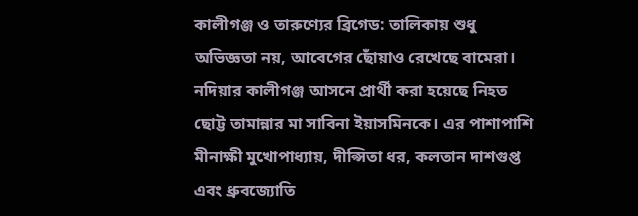কালীগঞ্জ ও তারুণ্যের ব্রিগেড: তালিকায় শুধু অভিজ্ঞতা নয়, আবেগের ছোঁয়াও রেখেছে বামেরা। নদিয়ার কালীগঞ্জ আসনে প্রার্থী করা হয়েছে নিহত ছোট্ট তামান্নার মা সাবিনা ইয়াসমিনকে। এর পাশাপাশি মীনাক্ষী মুখোপাধ্যায়, দীপ্সিতা ধর, কলতান দাশগুপ্ত এবং ধ্রুবজ্যোতি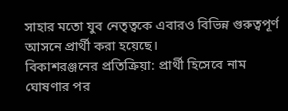সাহার মতো যুব নেতৃত্বকে এবারও বিভিন্ন গুরুত্বপূর্ণ আসনে প্রার্থী করা হয়েছে।
বিকাশরঞ্জনের প্রতিক্রিয়া: প্রার্থী হিসেবে নাম ঘোষণার পর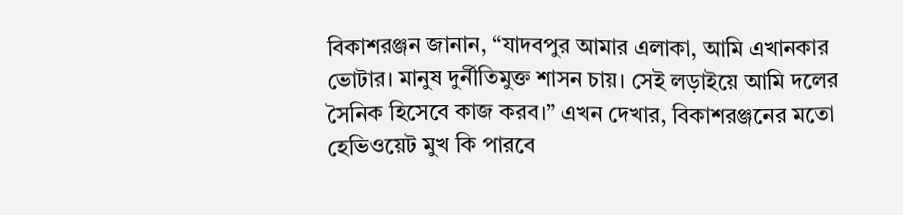বিকাশরঞ্জন জানান, “যাদবপুর আমার এলাকা, আমি এখানকার ভোটার। মানুষ দুর্নীতিমুক্ত শাসন চায়। সেই লড়াইয়ে আমি দলের সৈনিক হিসেবে কাজ করব।” এখন দেখার, বিকাশরঞ্জনের মতো হেভিওয়েট মুখ কি পারবে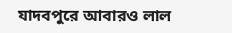যাদবপুরে আবারও লাল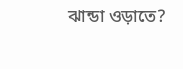ঝান্ডা ওড়াতে?